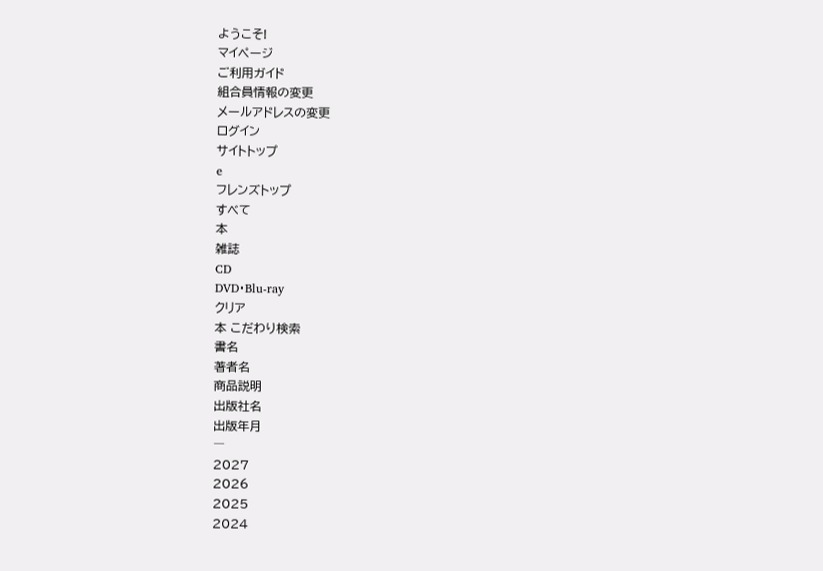ようこそ!
マイページ
ご利用ガイド
組合員情報の変更
メールアドレスの変更
ログイン
サイトトップ
e
フレンズトップ
すべて
本
雑誌
CD
DVD・Blu-ray
クリア
本 こだわり検索
書名
著者名
商品説明
出版社名
出版年月
―
2027
2026
2025
2024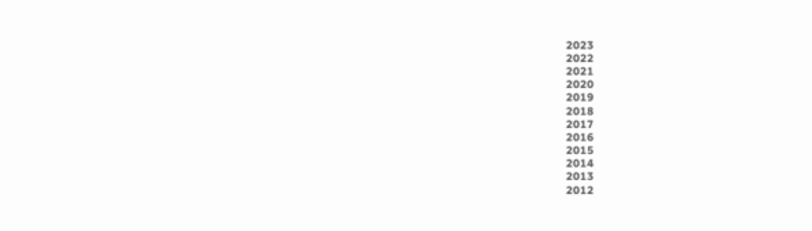2023
2022
2021
2020
2019
2018
2017
2016
2015
2014
2013
2012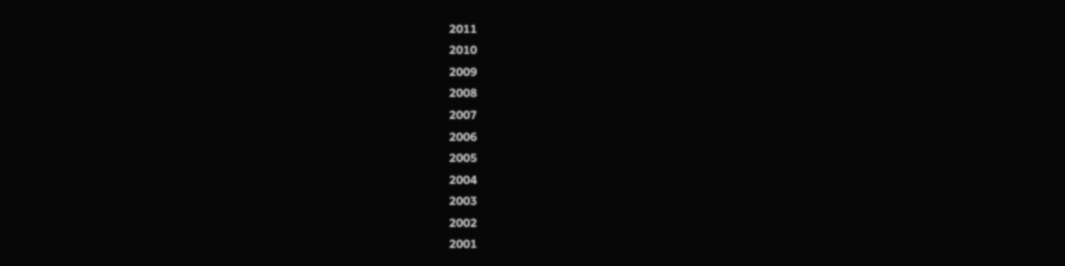2011
2010
2009
2008
2007
2006
2005
2004
2003
2002
2001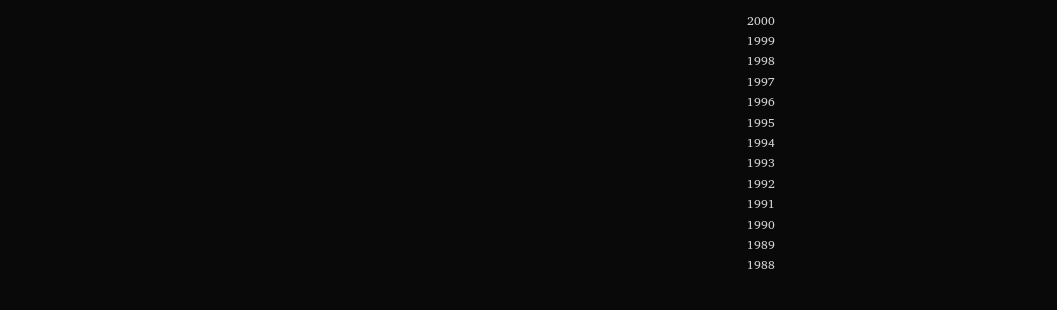2000
1999
1998
1997
1996
1995
1994
1993
1992
1991
1990
1989
1988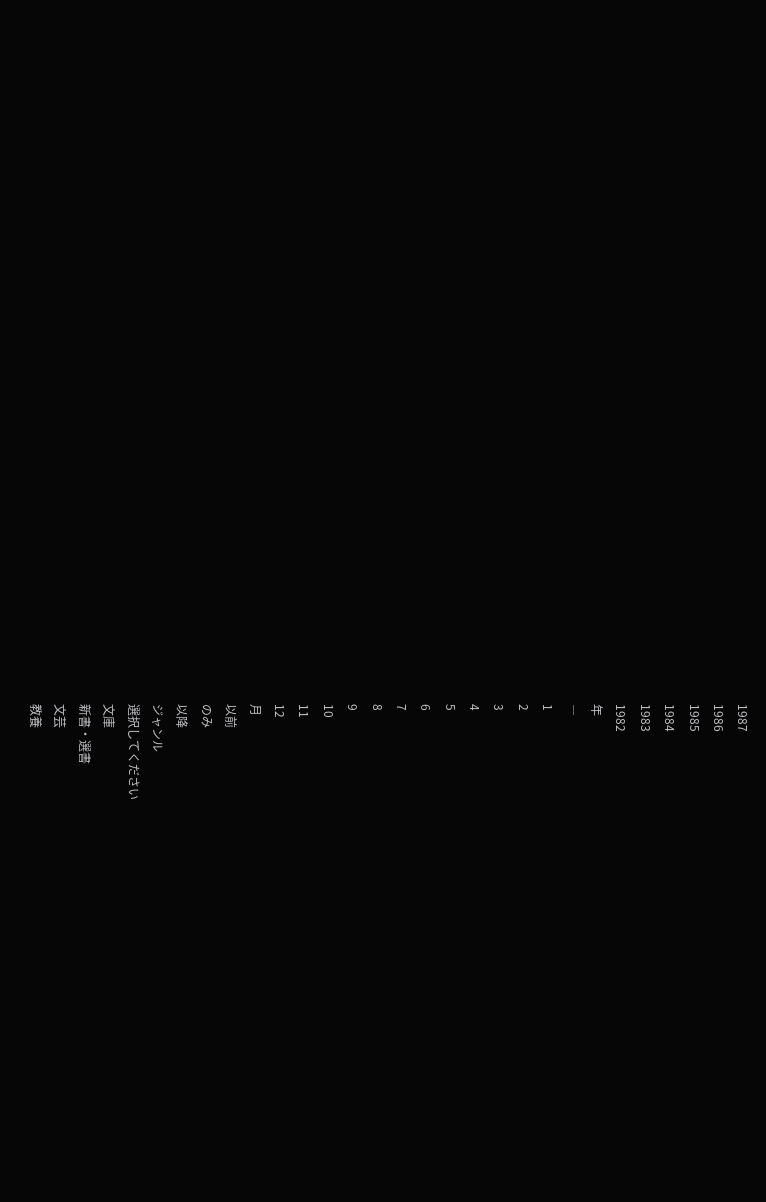1987
1986
1985
1984
1983
1982
年
―
1
2
3
4
5
6
7
8
9
10
11
12
月
以前
のみ
以降
ジャンル
選択してください
文庫
新書・選書
文芸
教養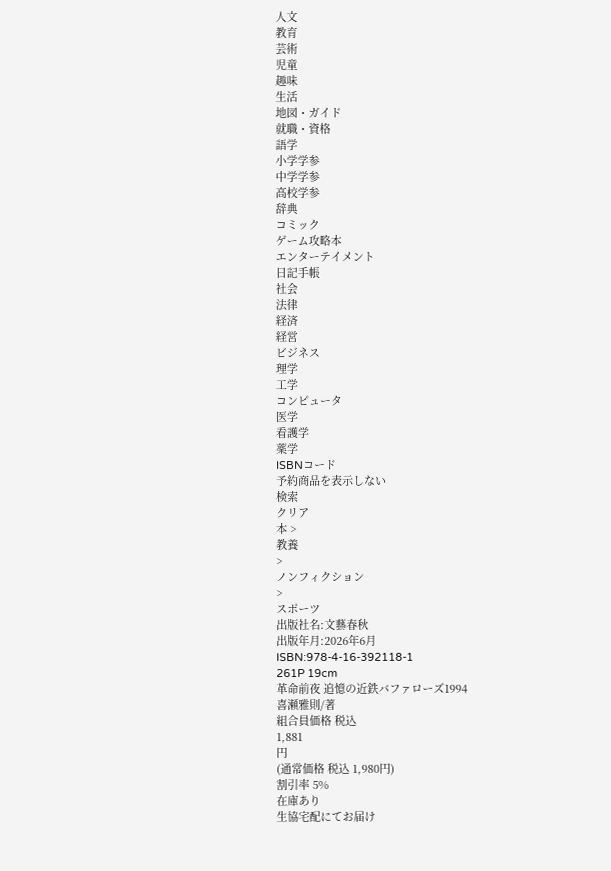人文
教育
芸術
児童
趣味
生活
地図・ガイド
就職・資格
語学
小学学参
中学学参
高校学参
辞典
コミック
ゲーム攻略本
エンターテイメント
日記手帳
社会
法律
経済
経営
ビジネス
理学
工学
コンピュータ
医学
看護学
薬学
ISBNコード
予約商品を表示しない
検索
クリア
本 >
教養
>
ノンフィクション
>
スポーツ
出版社名:文藝春秋
出版年月:2026年6月
ISBN:978-4-16-392118-1
261P 19cm
革命前夜 追憶の近鉄バファローズ1994
喜瀬雅則/著
組合員価格 税込
1,881
円
(通常価格 税込 1,980円)
割引率 5%
在庫あり
生協宅配にてお届け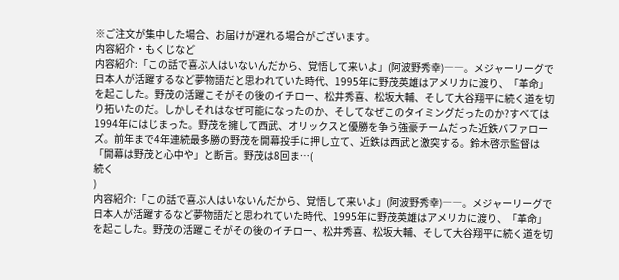※ご注文が集中した場合、お届けが遅れる場合がございます。
内容紹介・もくじなど
内容紹介:「この話で喜ぶ人はいないんだから、覚悟して来いよ」(阿波野秀幸)――。メジャーリーグで日本人が活躍するなど夢物語だと思われていた時代、1995年に野茂英雄はアメリカに渡り、「革命」を起こした。野茂の活躍こそがその後のイチロー、松井秀喜、松坂大輔、そして大谷翔平に続く道を切り拓いたのだ。しかしそれはなぜ可能になったのか、そしてなぜこのタイミングだったのか?すべては1994年にはじまった。野茂を擁して西武、オリックスと優勝を争う強豪チームだった近鉄バファローズ。前年まで4年連続最多勝の野茂を開幕投手に押し立て、近鉄は西武と激突する。鈴木啓示監督は「開幕は野茂と心中や」と断言。野茂は8回ま…(
続く
)
内容紹介:「この話で喜ぶ人はいないんだから、覚悟して来いよ」(阿波野秀幸)――。メジャーリーグで日本人が活躍するなど夢物語だと思われていた時代、1995年に野茂英雄はアメリカに渡り、「革命」を起こした。野茂の活躍こそがその後のイチロー、松井秀喜、松坂大輔、そして大谷翔平に続く道を切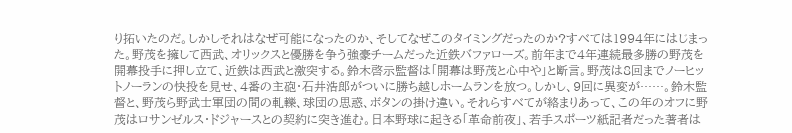り拓いたのだ。しかしそれはなぜ可能になったのか、そしてなぜこのタイミングだったのか?すべては1994年にはじまった。野茂を擁して西武、オリックスと優勝を争う強豪チームだった近鉄バファローズ。前年まで4年連続最多勝の野茂を開幕投手に押し立て、近鉄は西武と激突する。鈴木啓示監督は「開幕は野茂と心中や」と断言。野茂は8回までノーヒットノーランの快投を見せ、4番の主砲・石井浩郎がついに勝ち越しホームランを放つ。しかし、9回に異変が……。鈴木監督と、野茂ら野武士軍団の間の軋轢、球団の思惑、ボタンの掛け違い。それらすべてが絡まりあって、この年のオフに野茂はロサンゼルス・ドジャースとの契約に突き進む。日本野球に起きる「革命前夜」、若手スポーツ紙記者だった著者は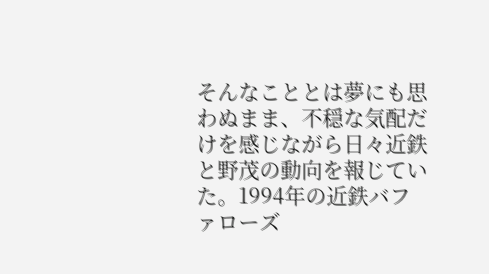そんなこととは夢にも思わぬまま、不穏な気配だけを感じながら日々近鉄と野茂の動向を報じていた。1994年の近鉄バファローズ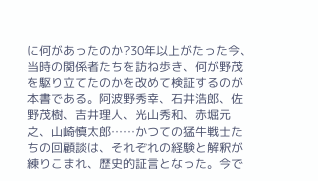に何があったのか?30年以上がたった今、当時の関係者たちを訪ね歩き、何が野茂を駆り立てたのかを改めて検証するのが本書である。阿波野秀幸、石井浩郎、佐野茂樹、吉井理人、光山秀和、赤堀元之、山崎慎太郎……かつての猛牛戦士たちの回顧談は、それぞれの経験と解釈が練りこまれ、歴史的証言となった。今で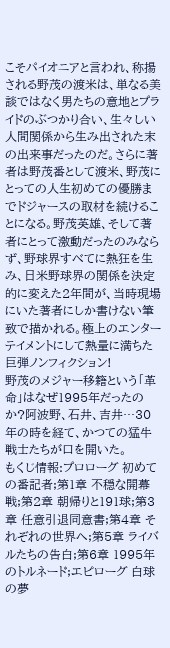こそパイオニアと言われ、称揚される野茂の渡米は、単なる美談ではなく男たちの意地とプライドのぶつかり合い、生々しい人間関係から生み出された末の出来事だったのだ。さらに著者は野茂番として渡米、野茂にとっての人生初めての優勝までドジャースの取材を続けることになる。野茂英雄、そして著者にとって激動だったのみならず、野球界すべてに熱狂を生み、日米野球界の関係を決定的に変えた2年間が、当時現場にいた著者にしか書けない筆致で描かれる。極上のエンターテイメントにして熱量に満ちた巨弾ノンフィクション!
野茂のメジャー移籍という「革命」はなぜ1995年だったのか?阿波野、石井、吉井…30年の時を経て、かつての猛牛戦士たちが口を開いた。
もくじ情報:プロローグ 初めての番記者;第1章 不穏な開幕戦;第2章 朝帰りと191球;第3章 任意引退同意書;第4章 それぞれの世界へ;第5章 ライバルたちの告白;第6章 1995年のトルネード;エピローグ 白球の夢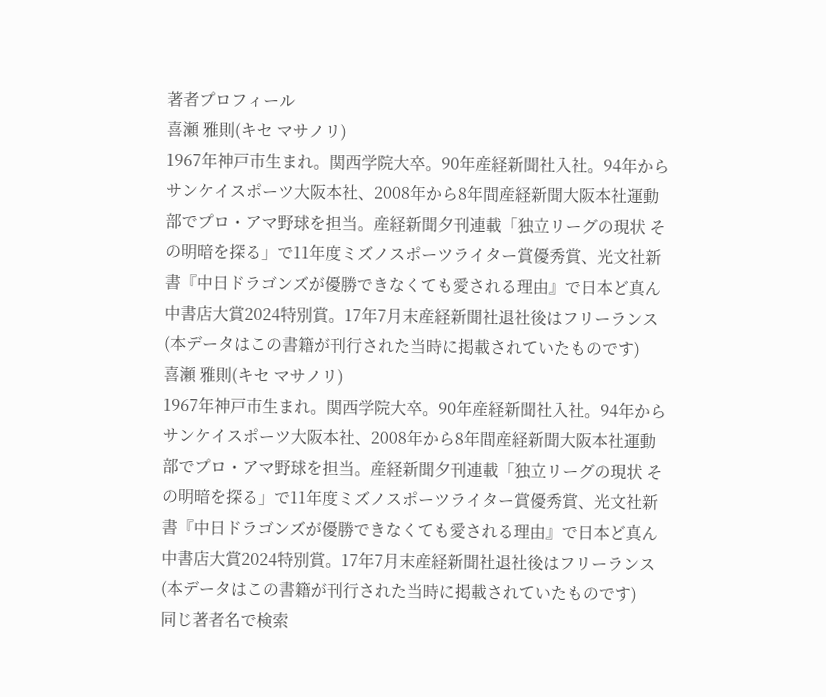著者プロフィール
喜瀬 雅則(キセ マサノリ)
1967年神戸市生まれ。関西学院大卒。90年産経新聞社入社。94年からサンケイスポーツ大阪本社、2008年から8年間産経新聞大阪本社運動部でプロ・アマ野球を担当。産経新聞夕刊連載「独立リーグの現状 その明暗を探る」で11年度ミズノスポーツライター賞優秀賞、光文社新書『中日ドラゴンズが優勝できなくても愛される理由』で日本ど真ん中書店大賞2024特別賞。17年7月末産経新聞社退社後はフリーランス(本データはこの書籍が刊行された当時に掲載されていたものです)
喜瀬 雅則(キセ マサノリ)
1967年神戸市生まれ。関西学院大卒。90年産経新聞社入社。94年からサンケイスポーツ大阪本社、2008年から8年間産経新聞大阪本社運動部でプロ・アマ野球を担当。産経新聞夕刊連載「独立リーグの現状 その明暗を探る」で11年度ミズノスポーツライター賞優秀賞、光文社新書『中日ドラゴンズが優勝できなくても愛される理由』で日本ど真ん中書店大賞2024特別賞。17年7月末産経新聞社退社後はフリーランス(本データはこの書籍が刊行された当時に掲載されていたものです)
同じ著者名で検索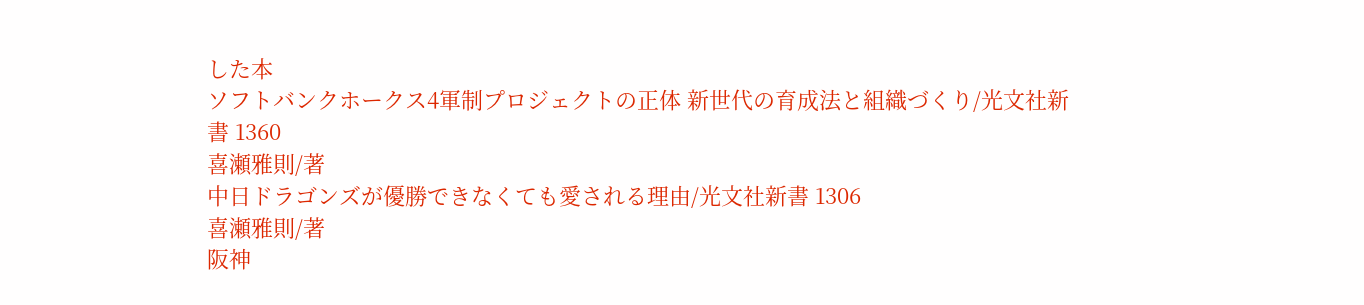した本
ソフトバンクホークス4軍制プロジェクトの正体 新世代の育成法と組織づくり/光文社新書 1360
喜瀬雅則/著
中日ドラゴンズが優勝できなくても愛される理由/光文社新書 1306
喜瀬雅則/著
阪神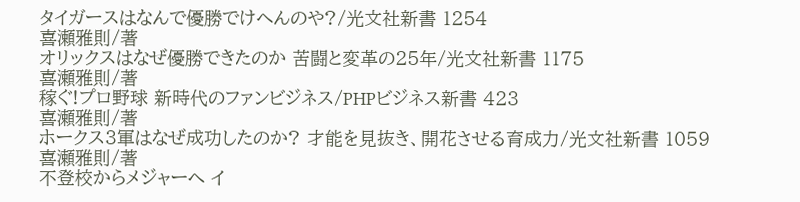タイガースはなんで優勝でけへんのや?/光文社新書 1254
喜瀬雅則/著
オリックスはなぜ優勝できたのか 苦闘と変革の25年/光文社新書 1175
喜瀬雅則/著
稼ぐ!プロ野球 新時代のファンビジネス/PHPビジネス新書 423
喜瀬雅則/著
ホークス3軍はなぜ成功したのか? 才能を見抜き、開花させる育成力/光文社新書 1059
喜瀬雅則/著
不登校からメジャーへ イ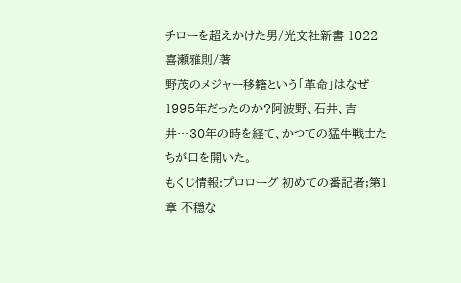チローを超えかけた男/光文社新書 1022
喜瀬雅則/著
野茂のメジャー移籍という「革命」はなぜ1995年だったのか?阿波野、石井、吉井…30年の時を経て、かつての猛牛戦士たちが口を開いた。
もくじ情報:プロローグ 初めての番記者;第1章 不穏な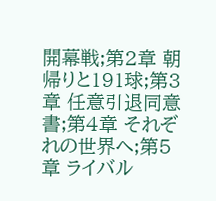開幕戦;第2章 朝帰りと191球;第3章 任意引退同意書;第4章 それぞれの世界へ;第5章 ライバル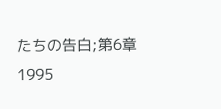たちの告白;第6章 1995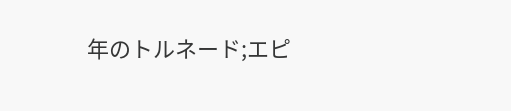年のトルネード;エピ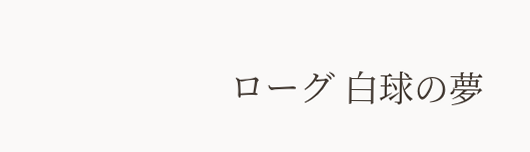ローグ 白球の夢